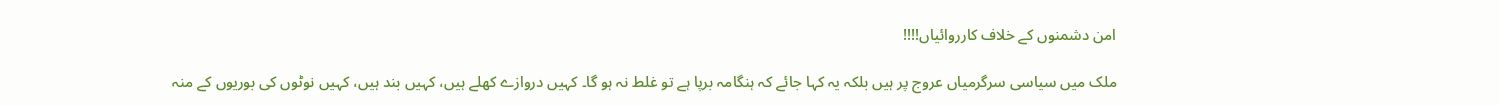امن دشمنوں کے خلاف کارروائیاں!!!!

ملک میں سیاسی سرگرمیاں عروج پر ہیں بلکہ یہ کہا جائے کہ ہنگامہ برپا ہے تو غلط نہ ہو گا۔ کہیں دروازے کھلے ہیں، کہیں بند ہیں، کہیں نوٹوں کی بوریوں کے منہ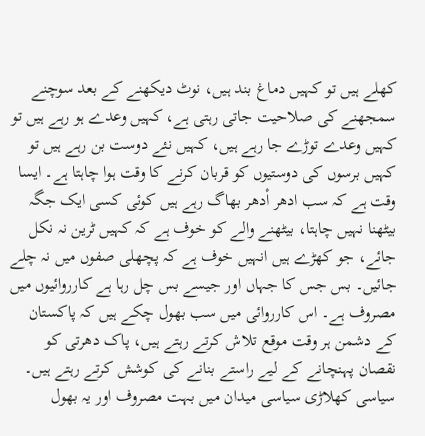کھلے ہیں تو کہیں دماغ بند ہیں، نوٹ دیکھنے کے بعد سوچنے سمجھنے کی صلاحیت جاتی رہتی ہے، کہیں وعدے ہو رہے ہیں تو کہیں وعدے توڑے جا رہے ہیں، کہیں نئے دوست بن رہے ہیں تو کہیں برسوں کی دوستیوں کو قربان کرنے کا وقت ہوا چاہتا ہے۔ ایسا وقت ہے کہ سب ادھر اْدھر بھاگ رہے ہیں کوئی کسی ایک جگہ بیٹھنا نہیں چاہتا، بیٹھنے والے کو خوف ہے کہ کہیں ٹرین نہ نکل جائے، جو کھڑے ہیں انہیں خوف ہے کہ پچھلی صفوں میں نہ چلے جائیں۔ بس جس کا جہاں اور جیسے بس چل رہا ہے کارروائیوں میں مصروف ہے۔ اس کارروائی میں سب بھول چکے ہیں کہ پاکستان کے دشمن ہر وقت موقع تلاش کرتے رہتے ہیں، پاک دھرتی کو نقصان پہنچانے کے لیے راستے بنانے کی کوشش کرتے رہتے ہیں۔ سیاسی کھلاڑی سیاسی میدان میں بہت مصروف اور یہ بھول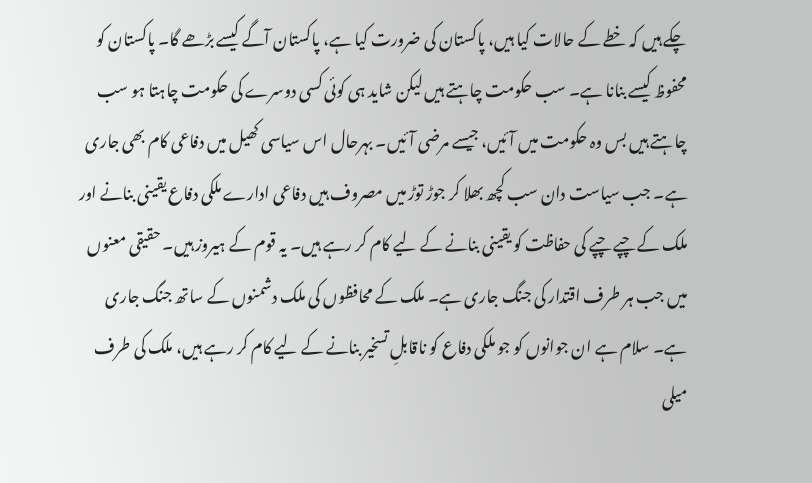چکے ہیں کہ خطے کے حالات کیا ہیں، پاکستان کی ضرورت کیا ہے، پاکستان آگے کیسے بڑھے گا۔ پاکستان کو محفوظ کیسے بنانا ہے۔ سب حکومت چاہتے ہیں لیکن شاید ہی کوئی کسی دوسرے کی حکومت چاہتا ہو سب چاہتے ہیں بس وہ حکومت میں آئیں، جیسے مرضی آئیں۔ بہرحال اس سیاسی کھیل میں دفاعی کام بھی جاری ہے۔ جب سیاست دان سب کچھ بھلا کر جوڑ توڑ میں مصروف ہیں دفاعی ادارے ملکی دفاع یقینی بنانے اور ملک کے چپے چپے کی حفاظت کو یقینی بنانے کے لیے کام کر رہے ہیں۔ یہ قوم کے ہیروز ہیں۔ حقیقی معنوں میں جب ہر طرف اقتدار کی جنگ جاری ہے۔ ملک کے محافظوں کی ملک دشمنوں کے ساتھ جنگ جاری ہے۔ سلام ہے ان جوانوں کو جو ملکی دفاع کو ناقابلِ تسخیر بنانے کے لیے کام کر رہے ہیں، ملک کی طرف میلی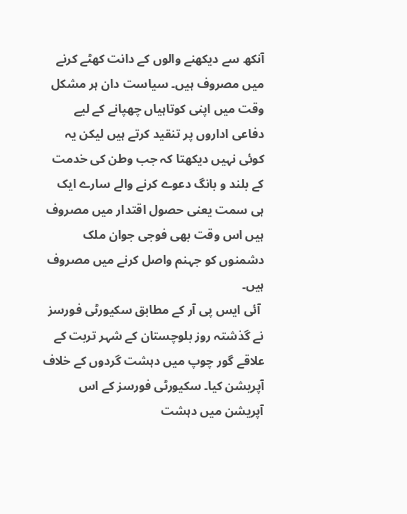آنکھ سے دیکھنے والوں کے دانت کھٹے کرنے میں مصروف ہیں۔ سیاست دان ہر مشکل وقت میں اپنی کوتاہیاں چھپانے کے لیے دفاعی اداروں پر تنقید کرتے ہیں لیکن یہ کوئی نہیں دیکھتا کہ جب وطن کی خدمت کے بلند و بانگ دعوے کرنے والے سارے ایک ہی سمت یعنی حصول اقتدار میں مصروف ہیں اس وقت بھی فوجی جوان ملک دشمنوں کو جہنم واصل کرنے میں مصروف ہیں۔
 آئی ایس پی آر کے مطابق سکیورٹی فورسز نے گذشتہ روز بلوچستان کے شہر تربت کے علاقے گور چوپ میں دہشت گردوں کے خلاف آپریشن کیا۔ سکیورٹی فورسز کے اس آپریشن میں دہشت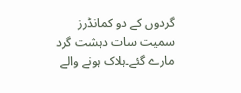گردوں کے دو کمانڈرز سمیت سات دہشت گرد مارے گئے۔ہلاک ہونے والے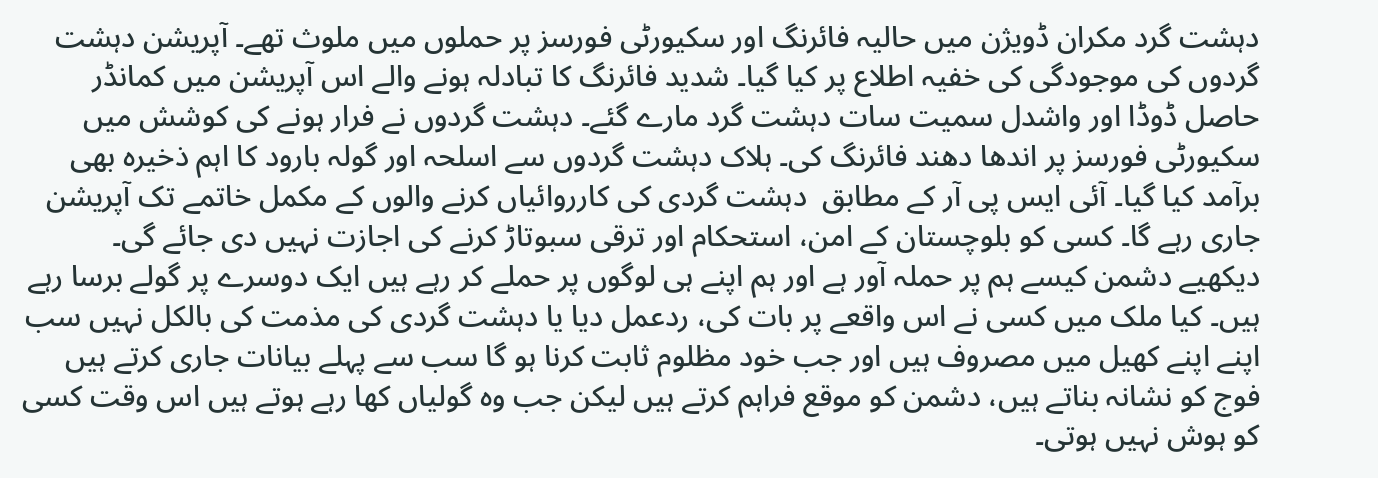دہشت گرد مکران ڈویژن میں حالیہ فائرنگ اور سکیورٹی فورسز پر حملوں میں ملوث تھے۔ آپریشن دہشت گردوں کی موجودگی کی خفیہ اطلاع پر کیا گیا۔ شدید فائرنگ کا تبادلہ ہونے والے اس آپریشن میں کمانڈر حاصل ڈوڈا اور واشدل سمیت سات دہشت گرد مارے گئے۔ دہشت گردوں نے فرار ہونے کی کوشش میں سکیورٹی فورسز پر اندھا دھند فائرنگ کی۔ ہلاک دہشت گردوں سے اسلحہ اور گولہ بارود کا اہم ذخیرہ بھی برآمد کیا گیا۔ آئی ایس پی آر کے مطابق  دہشت گردی کی کارروائیاں کرنے والوں کے مکمل خاتمے تک آپریشن جاری رہے گا۔ کسی کو بلوچستان کے امن، استحکام اور ترقی سبوتاڑ کرنے کی اجازت نہیں دی جائے گی۔
دیکھیے دشمن کیسے ہم پر حملہ آور ہے اور ہم اپنے ہی لوگوں پر حملے کر رہے ہیں ایک دوسرے پر گولے برسا رہے ہیں۔ کیا ملک میں کسی نے اس واقعے پر بات کی، ردعمل دیا یا دہشت گردی کی مذمت کی بالکل نہیں سب اپنے اپنے کھیل میں مصروف ہیں اور جب خود مظلوم ثابت کرنا ہو گا سب سے پہلے بیانات جاری کرتے ہیں فوج کو نشانہ بناتے ہیں، دشمن کو موقع فراہم کرتے ہیں لیکن جب وہ گولیاں کھا رہے ہوتے ہیں اس وقت کسی کو ہوش نہیں ہوتی۔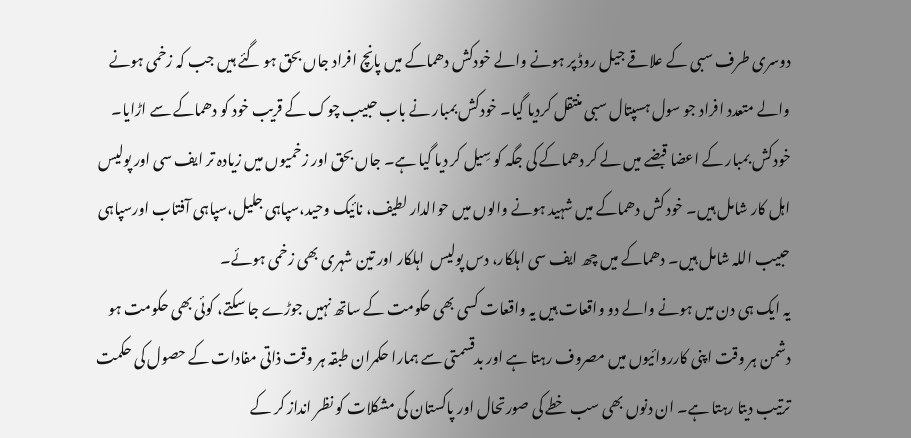دوسری طرف سبی کے علاقے جیل روڈ پر ہونے والے خودکش دھماکے میں پانچ افراد جاں بحق ہو گئے ہیں جب کہ زخمی ہونے والے متعدد افراد جو سول ہسپتال سبی منتقل کردیا گیا۔ خودکش بمبار نے باب حبیب چوک کے قریب خود کو دھماکے سے اڑایا۔ خودکش بمبار کے اعضا قبضے میں لے کر دھماکے کی جگہ کو سِیل کر دیا گیا ہے۔ جاں بحق اور زخمیوں میں زیادہ تر ایف سی اور پولیس اہل کار شامل ہیں۔ خود کش دھماکے میں شہید ہونے والوں میں حوالدار لطیف، نائیک وحید،سپاہی جلیل،سپاہی آفتاب اورسپاہی حبیب اللہ شامل ہیں۔ دھماکے میں چھ ایف سی اہلکار، دس پولیس  اہلکار اور تین شہری بھی زخمی ہوئے۔
یہ ایک ہی دن میں ہونے والے دو واقعات ہیں یہ واقعات کسی بھی حکومت کے ساتھ نہیں جوڑے جا سکتے، کوئی بھی حکومت ہو دشمن ہر وقت اپنی کارروائیوں میں مصروف رہتا ہے اور بدقسمتی سے ہمارا حکمران طبقہ ہر وقت ذاتی مفادات کے حصول کی حکمت ترتیب دیتا رہتا ہے۔ ان دنوں بھی سب خطے کی صورتحال اور پاکستان کی مشکلات کو نظر انداز کر کے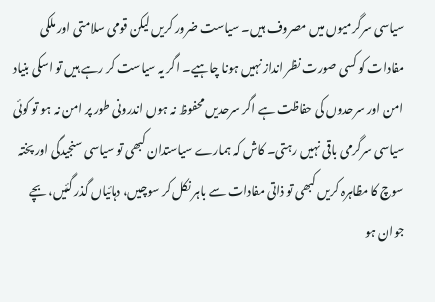سیاسی سرگرمیوں میں مصروف ہیں۔ سیاست ضرور کریں لیکن قومی سلامتی اور ملکی مفادات کو کسی صورت نظر انداز نہیں ہونا چاہیے۔ اگر یہ سیاست کر رہے ہیں تو اسکی بنیاد امن اور سرحدوں کی حفاظت ہے اگر سرحدیں محفوظ نہ ہوں اندرونی طور پر امن نہ ہو تو کوئی سیاسی سرگرمی باقی نہیں رہتی۔ کاش کہ ہمارے سیاستدان کبھی تو سیاسی سنجیدگی اور پختہ سوچ کا مظاہرہ کریں کبھی تو ذاتی مفادات سے باہر نکل کر سوچیں، دہائیاں گذر گئیں، بچے جوان ہو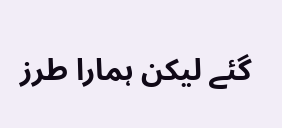گئے لیکن ہمارا طرز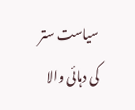سیاست ستر کی دہائی والا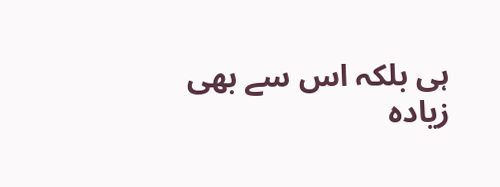ہی بلکہ اس سے بھی زیادہ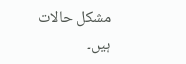مشکل حالات ہیں۔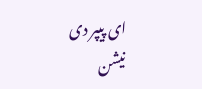ای پیپر دی نیشن